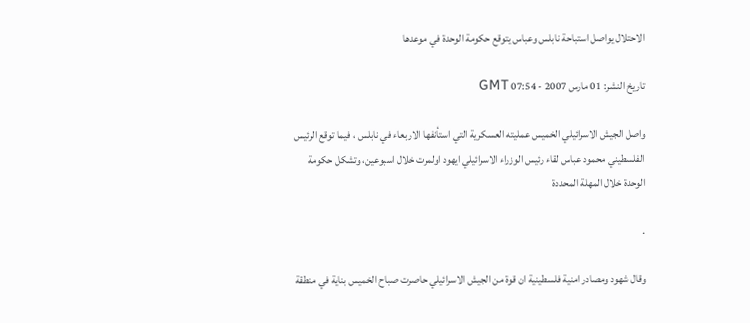الاحتلال يواصل استباحة نابلس وعباس يتوقع حكومة الوحدة في موعدها

تاريخ النشر: 01 مارس 2007 - 07:54 GMT

واصل الجيش الاسرائيلي الخميس عمليته العسكرية التي استأنفها الاربعاء في نابلس ، فيما توقع الرئيس الفلسطيني محمود عباس لقاء رئيس الوزراء الاسرائيلي ايهود اولمرت خلال اسبوعين، وتشكل حكومة الوحدة خلال المهلة المحددة

.

وقال شهود ومصادر امنية فلسطينية ان قوة من الجيش الاسرائيلي حاصرت صباح الخميس بناية في منطقة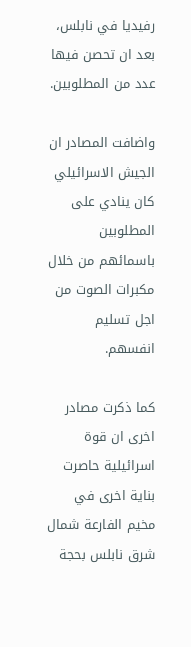رفيديا في نابلس، بعد ان تحصن فيها عدد من المطلوبين.

واضافت المصادر ان الجيش الاسرائيلي كان ينادي على المطلوبين باسمائهم من خلال مكبرات الصوت من اجل تسليم انفسهم.

كما ذكرت مصادر اخرى ان قوة اسرائيلية حاصرت بناية اخرى في مخيم الفارعة شمال شرق نابلس بحجة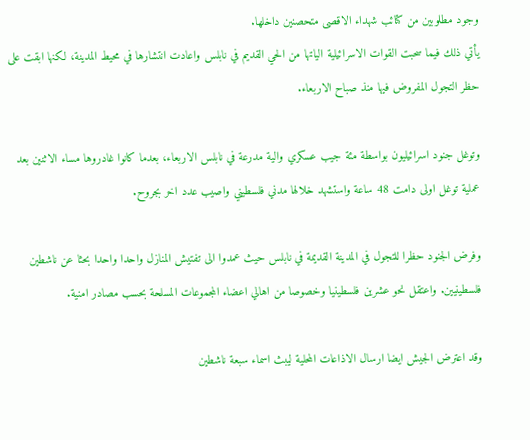وجود مطلوبين من كتائب شهداء الاقصى متحصنين داخلها.
يأتي ذلك فيما سحبت القوات الاسرائيلية الياتها من الحي القديم في نابلس واعادت انتشارها في محيط المدينة، لكنها ابقت على حظر التجول المفروض فيها منذ صباح الاربعاء.

وتوغل جنود اسرائيليون بواسطة مئة جيب عسكري والية مدرعة في نابلس الاربعاء، بعدما كانوا غادروها مساء الاثنين بعد عملية توغل اولى دامت 48 ساعة واستشهد خلالها مدني فلسطيني واصيب عدد اخر بجروح.

وفرض الجنود حظرا للتجول في المدينة القديمة في نابلس حيث عمدوا الى تفتيش المنازل واحدا واحدا بحثا عن ناشطين فلسطينيين. واعتقل نحو عشرين فلسطينيا وخصوصا من اهالي اعضاء المجموعات المسلحة بحسب مصادر امنية.

وقد اعترض الجيش ايضا ارسال الاذاعات المحلية ليبث اسماء سبعة ناشطين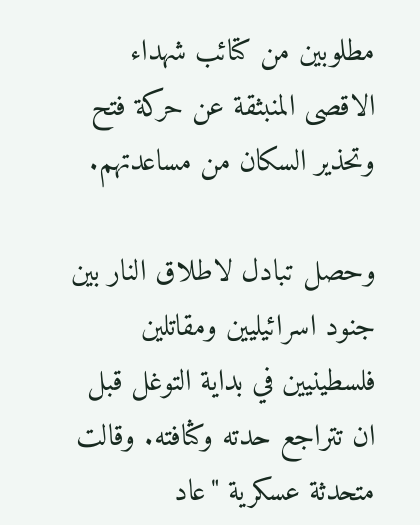مطلوبين من كتائب شهداء الاقصى المنبثقة عن حركة فتح وتحذير السكان من مساعدتهم.

وحصل تبادل لاطلاق النار بين جنود اسرائيليين ومقاتلين فلسطينيين في بداية التوغل قبل ان تتراجع حدته وكثافته. وقالت متحدثة عسكرية "عاد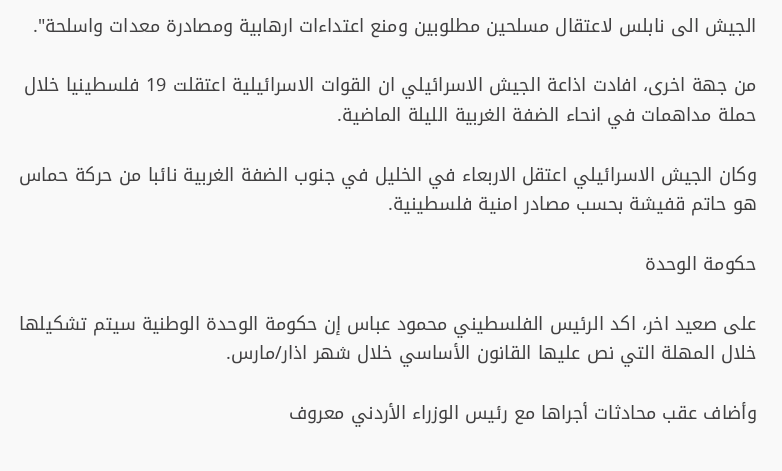الجيش الى نابلس لاعتقال مسلحين مطلوبين ومنع اعتداءات ارهابية ومصادرة معدات واسلحة".

من جهة اخرى، افادت اذاعة الجيش الاسرائيلي ان القوات الاسرائيلية اعتقلت 19 فلسطينيا خلال حملة مداهمات في انحاء الضفة الغربية الليلة الماضية.

وكان الجيش الاسرائيلي اعتقل الاربعاء في الخليل في جنوب الضفة الغربية نائبا من حركة حماس هو حاتم قفيشة بحسب مصادر امنية فلسطينية.

حكومة الوحدة

على صعيد اخر، اكد الرئيس الفلسطيني محمود عباس إن حكومة الوحدة الوطنية سيتم تشكيلها خلال المهلة التي نص عليها القانون الأساسي خلال شهر اذار/مارس.

وأضاف عقب محادثات أجراها مع رئيس الوزراء الأردني معروف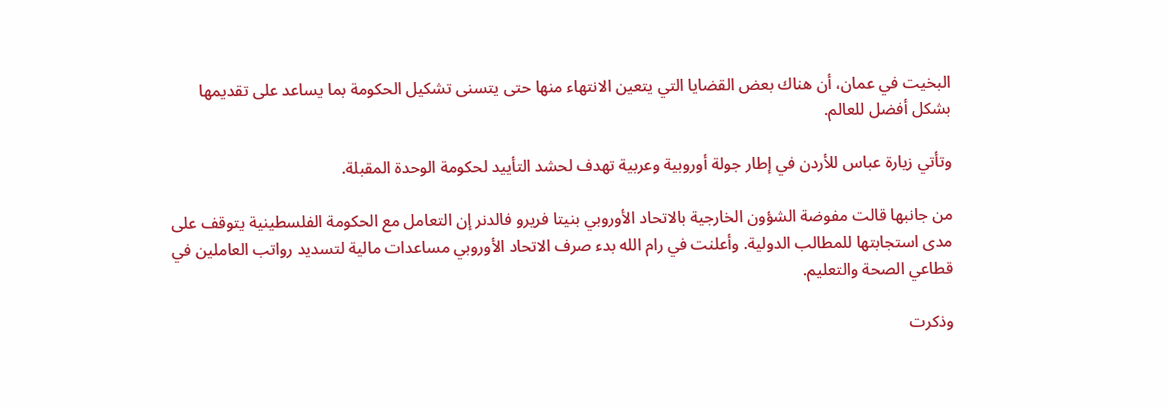البخيت في عمان، أن هناك بعض القضايا التي يتعين الانتهاء منها حتى يتسنى تشكيل الحكومة بما يساعد على تقديمها بشكل أفضل للعالم.

وتأتي زيارة عباس للأردن في إطار جولة أوروبية وعربية تهدف لحشد التأييد لحكومة الوحدة المقبلة.

من جانبها قالت مفوضة الشؤون الخارجية بالاتحاد الأوروبي بنيتا فريرو فالدنر إن التعامل مع الحكومة الفلسطينية يتوقف على مدى استجابتها للمطالب الدولية. وأعلنت في رام الله بدء صرف الاتحاد الأوروبي مساعدات مالية لتسديد رواتب العاملين في قطاعي الصحة والتعليم.

وذكرت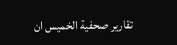تقارير صحفية الخميس ان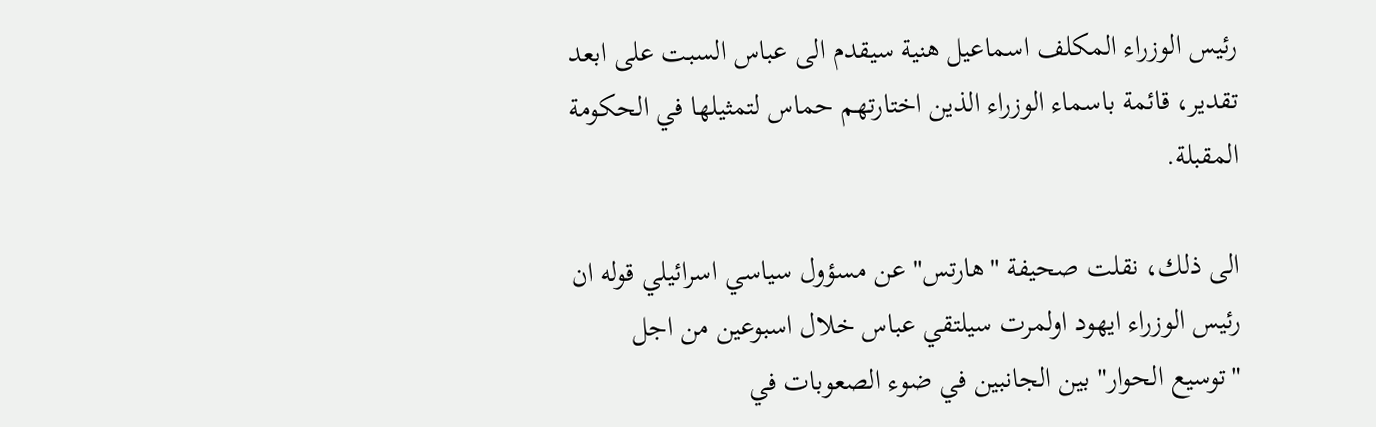رئيس الوزراء المكلف اسماعيل هنية سيقدم الى عباس السبت على ابعد تقدير، قائمة باسماء الوزراء الذين اختارتهم حماس لتمثيلها في الحكومة المقبلة.

الى ذلك، نقلت صحيفة "هارتس" عن مسؤول سياسي اسرائيلي قوله ان رئيس الوزراء ايهود اولمرت سيلتقي عباس خلال اسبوعين من اجل "توسيع الحوار" بين الجانبين في ضوء الصعوبات في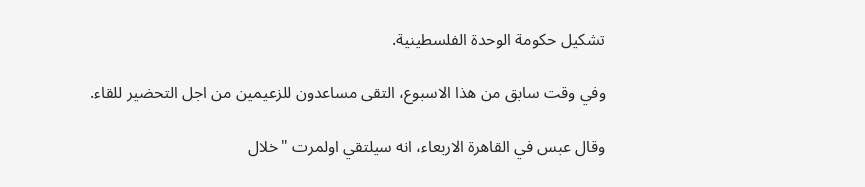تشكيل حكومة الوحدة الفلسطينية.

وفي وقت سابق من هذا الاسبوع، التقى مساعدون للزعيمين من اجل التحضير للقاء.

وقال عبس في القاهرة الاربعاء، انه سيلتقي اولمرت "خلال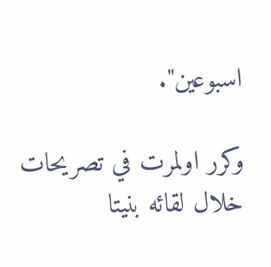اسبوعين".

وكرر اولمرت في تصريحات خلال لقائه بنيتا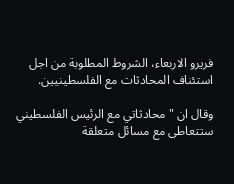فريرو الاربعاء، الشروط المطلوبة من اجل استئناف المحادثات مع الفلسطينيين.

وقال ان "محادثاتي مع الرئيس الفلسطيني ستتعاطى مع مسائل متعلقة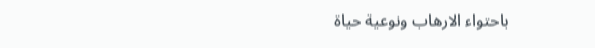باحتواء الارهاب ونوعية حياة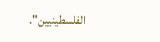الفلسطينيين".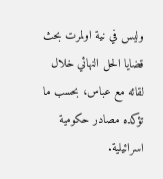وليس في نية اولمرت بحث قضايا الحل النهائي خلال لقائه مع عباس، بحسب ما تؤكده مصادر حكومية اسرائيلية.